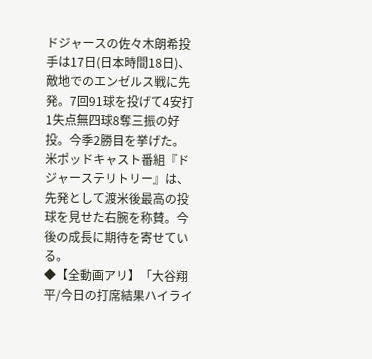ドジャースの佐々木朗希投手は17日(日本時間18日)、敵地でのエンゼルス戦に先発。7回91球を投げて4安打1失点無四球8奪三振の好投。今季2勝目を挙げた。
米ポッドキャスト番組『ドジャーステリトリー』は、先発として渡米後最高の投球を見せた右腕を称賛。今後の成長に期待を寄せている。
◆【全動画アリ】「大谷翔平/今日の打席結果ハイライ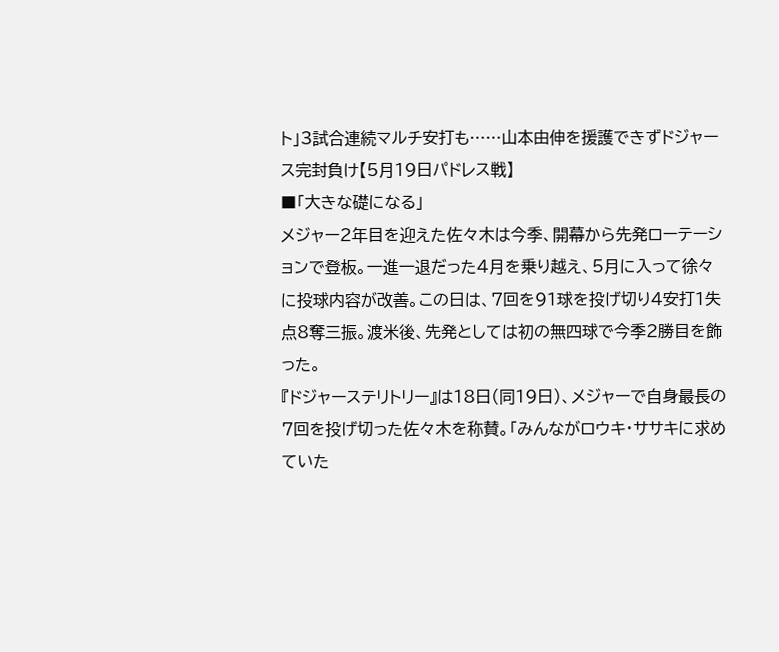ト」3試合連続マルチ安打も……山本由伸を援護できずドジャース完封負け【5月19日パドレス戦】
■「大きな礎になる」
メジャー2年目を迎えた佐々木は今季、開幕から先発ローテーションで登板。一進一退だった4月を乗り越え、5月に入って徐々に投球内容が改善。この日は、7回を91球を投げ切り4安打1失点8奪三振。渡米後、先発としては初の無四球で今季2勝目を飾った。
『ドジャーステリトリー』は18日(同19日)、メジャーで自身最長の7回を投げ切った佐々木を称賛。「みんながロウキ・ササキに求めていた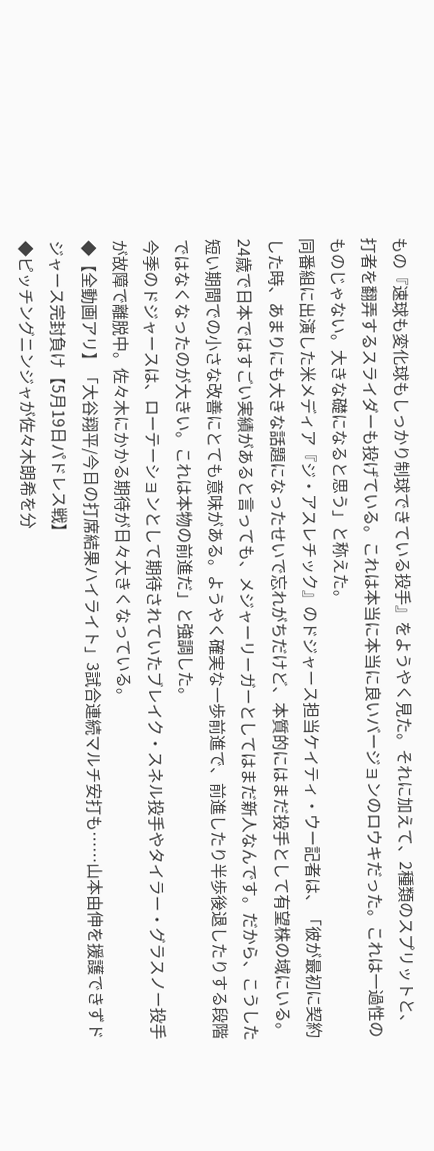もの『速球も変化球もしっかり制球できている投手』をようやく見た。それに加えて、2種類のスプリットと、打者を翻弄するスライダーも投げている。これは本当に本当に良いバージョンのロウキだった。これは一過性のものじゃない。大きな礎になると思う」と称えた。
同番組に出演した米メディア『ジ・アスレチック』のドジャース担当ケイティ・ウー記者は、「彼が最初に契約した時、あまりにも大きな話題になったせいで忘れがちだけど、本質的にはまだ投手として有望株の域にいる。24歳で日本ではすごい実績があると言っても、メジャーリーガーとしてはまだ新人なんです。だから、こうした短い期間での小さな改善にとても意味がある。ようやく確実な一歩前進で、前進したり半歩後退したりする段階ではなくなったのが大きい。これは本物の前進だ」と強調した。
今季のドジャースは、ローテーションとして期待されていたブレイク・スネル投手やタイラー・グラスノー投手が故障で離脱中。佐々木にかかる期待が日々大きくなっている。
◆【全動画アリ】「大谷翔平/今日の打席結果ハイライト」3試合連続マルチ安打も……山本由伸を援護できずドジャース完封負け【5月19日パドレス戦】
◆ピッチングニンジャが佐々木朗希を分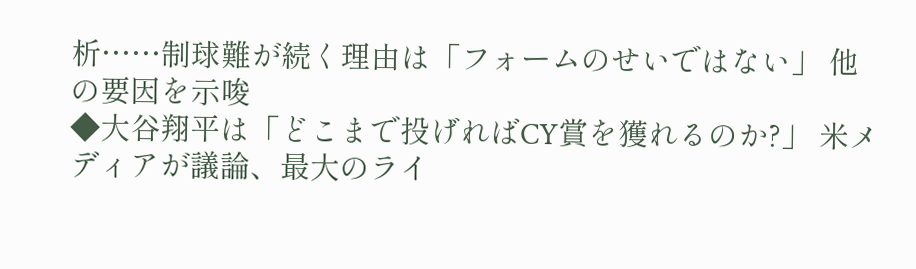析……制球難が続く理由は「フォームのせいではない」 他の要因を示唆
◆大谷翔平は「どこまで投げればCY賞を獲れるのか?」 米メディアが議論、最大のライ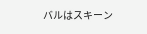バルはスキーン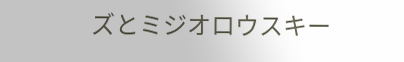ズとミジオロウスキー